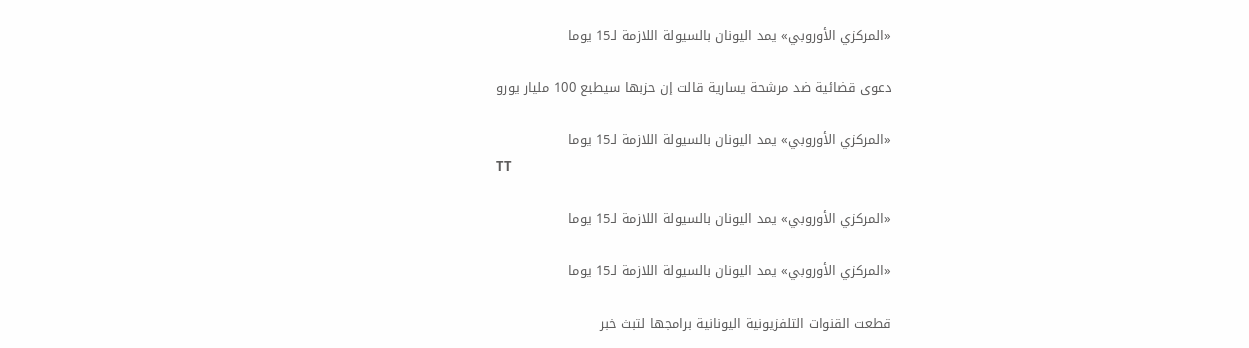«المركزي الأوروبي» يمد اليونان بالسيولة اللازمة لـ15 يوما

دعوى قضائية ضد مرشحة يسارية قالت إن حزبها سيطبع 100 مليار يورو

«المركزي الأوروبي» يمد اليونان بالسيولة اللازمة لـ15 يوما
TT

«المركزي الأوروبي» يمد اليونان بالسيولة اللازمة لـ15 يوما

«المركزي الأوروبي» يمد اليونان بالسيولة اللازمة لـ15 يوما

قطعت القنوات التلفزيونية اليونانية برامجها لتبث خبر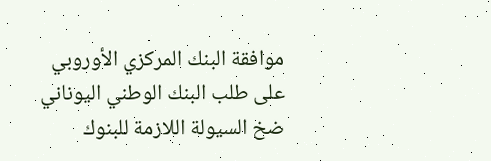موافقة البنك المركزي الأوروبي على طلب البنك الوطني اليوناني ضخ السيولة اللازمة للبنوك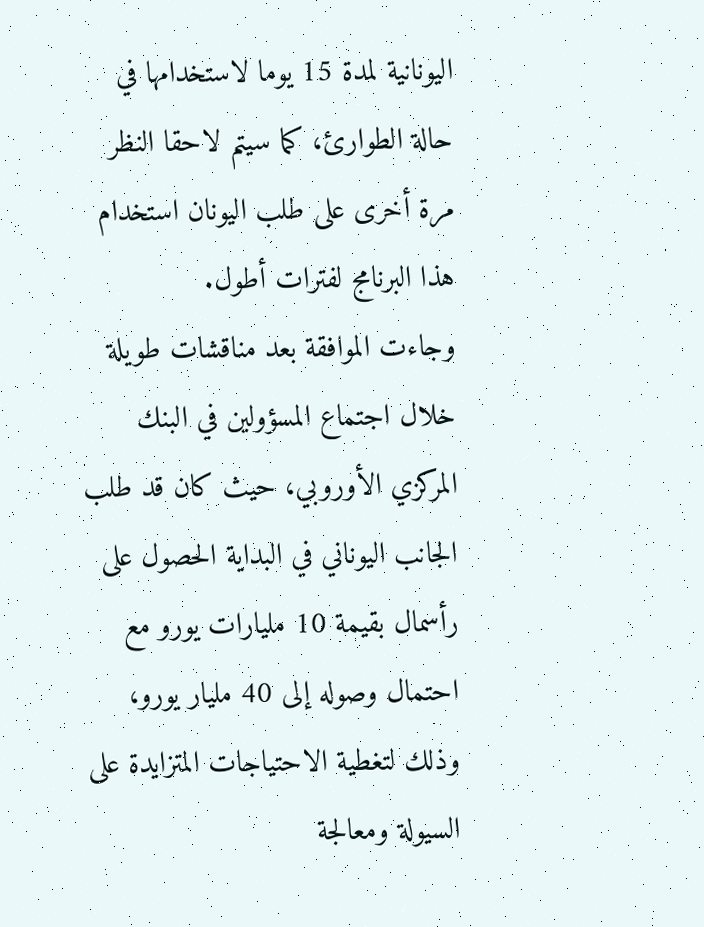اليونانية لمدة 15 يوما لاستخدامها في حالة الطوارئ، كما سيتم لاحقا النظر مرة أخرى على طلب اليونان استخدام هذا البرنامج لفترات أطول.
وجاءت الموافقة بعد مناقشات طويلة خلال اجتماع المسؤولين في البنك المركزي الأوروبي، حيث كان قد طلب الجانب اليوناني في البداية الحصول على رأسمال بقيمة 10 مليارات يورو مع احتمال وصوله إلى 40 مليار يورو، وذلك لتغطية الاحتياجات المتزايدة على السيولة ومعالجة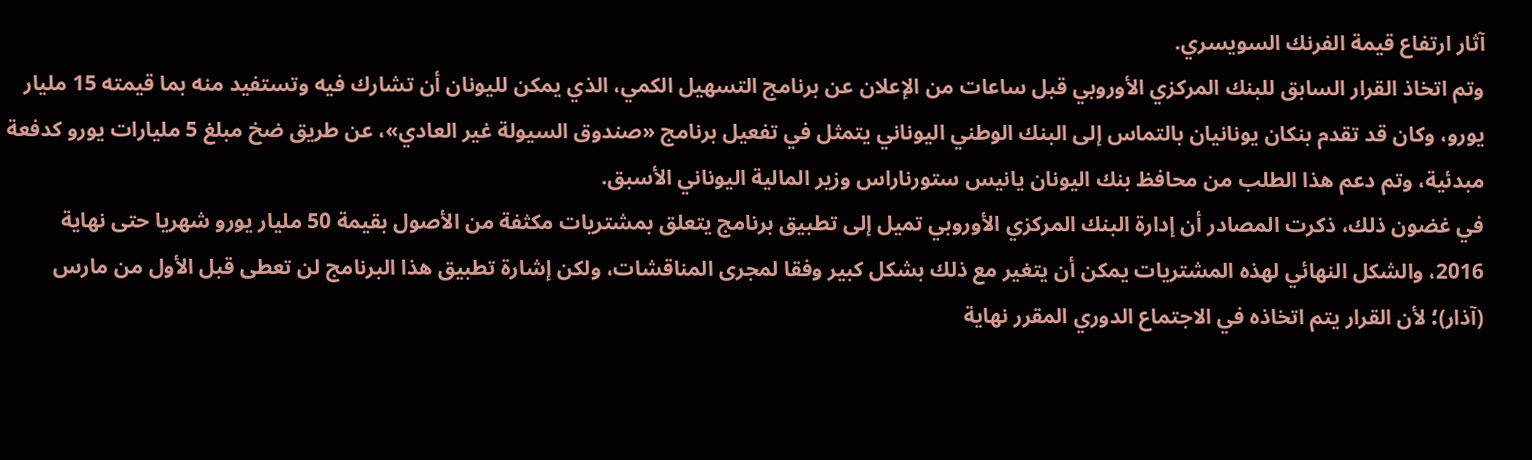آثار ارتفاع قيمة الفرنك السويسري.
وتم اتخاذ القرار السابق للبنك المركزي الأوروبي قبل ساعات من الإعلان عن برنامج التسهيل الكمي، الذي يمكن لليونان أن تشارك فيه وتستفيد منه بما قيمته 15 مليار يورو، وكان قد تقدم بنكان يونانيان بالتماس إلى البنك الوطني اليوناني يتمثل في تفعيل برنامج «صندوق السيولة غير العادي»، عن طريق ضخ مبلغ 5 مليارات يورو كدفعة مبدئية، وتم دعم هذا الطلب من محافظ بنك اليونان يانيس ستورناراس وزير المالية اليوناني الأسبق.
في غضون ذلك، ذكرت المصادر أن إدارة البنك المركزي الأوروبي تميل إلى تطبيق برنامج يتعلق بمشتريات مكثفة من الأصول بقيمة 50 مليار يورو شهريا حتى نهاية 2016، والشكل النهائي لهذه المشتريات يمكن أن يتغير مع ذلك بشكل كبير وفقا لمجرى المناقشات، ولكن إشارة تطبيق هذا البرنامج لن تعطى قبل الأول من مارس (آذار)؛ لأن القرار يتم اتخاذه في الاجتماع الدوري المقرر نهاية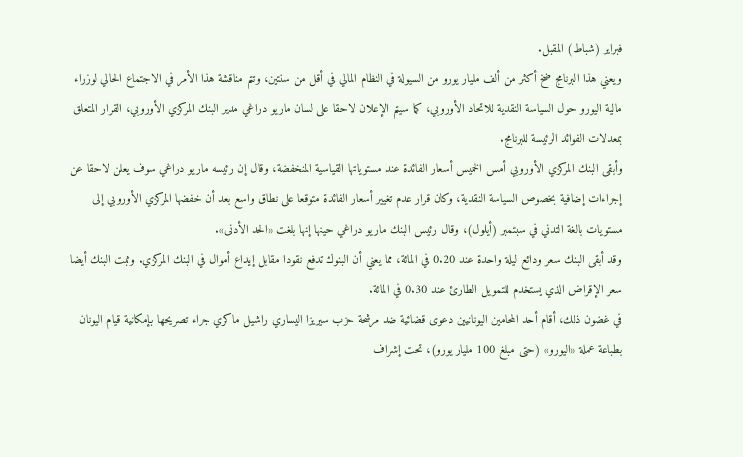فبراير (شباط) المقبل.
ويعني هذا البرنامج ضخ أكثر من ألف مليار يورو من السيولة في النظام المالي في أقل من سنتين، وتتم مناقشة هذا الأمر في الاجتماع الحالي لوزراء مالية اليورو حول السياسة النقدية للاتحاد الأوروبي، كما سيتم الإعلان لاحقا على لسان ماريو دراغي مدير البنك المركزي الأوروبي، القرار المتعلق بمعدلات الفوائد الرئيسة للبرنامج.
وأبقى البنك المركزي الأوروبي أمس الخميس أسعار الفائدة عند مستوياتها القياسية المنخفضة، وقال إن رئيسه ماريو دراغي سوف يعلن لاحقا عن إجراءات إضافية بخصوص السياسة النقدية، وكان قرار عدم تغيير أسعار الفائدة متوقعا على نطاق واسع بعد أن خفضها المركزي الأوروبي إلى مستويات بالغة التدني في سبتمبر (أيلول)، وقال رئيس البنك ماريو دراغي حينها إنها بلغت «الحد الأدنى».
وقد أبقى البنك سعر ودائع ليلة واحدة عند 0.20 في المائة، مما يعني أن البنوك تدفع نقودا مقابل إيداع أموال في البنك المركزي. وثبت البنك أيضا سعر الإقراض الذي يستخدم للتمويل الطارئ عند 0.30 في المائة.
في غضون ذلك، أقام أحد المحامين اليونانيين دعوى قضائية ضد مرشحة حزب سيريزا اليساري راشيل ماكري جراء تصريحها بإمكانية قيام اليونان بطباعة عملة «اليورو» (حتى مبلغ 100 مليار يورو)، تحت إشراف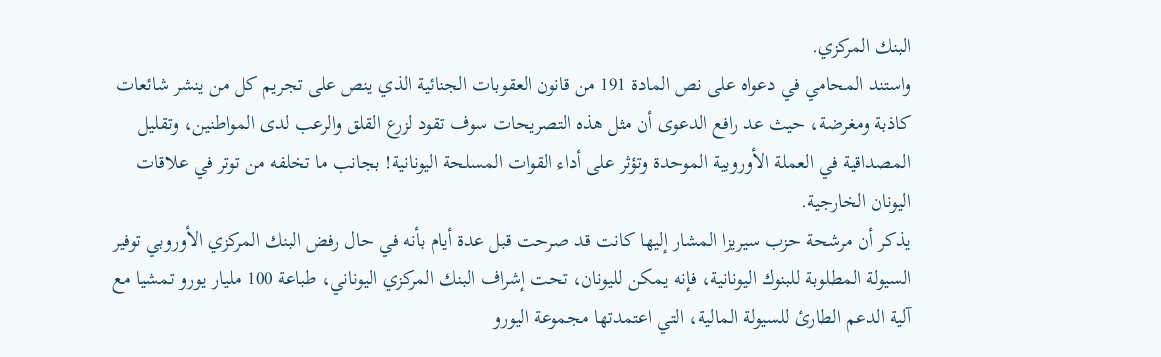البنك المركزي.
واستند المحامي في دعواه على نص المادة 191 من قانون العقوبات الجنائية الذي ينص على تجريم كل من ينشر شائعات كاذبة ومغرضة، حيث عد رافع الدعوى أن مثل هذه التصريحات سوف تقود لزرع القلق والرعب لدى المواطنين، وتقليل المصداقية في العملة الأوروبية الموحدة وتؤثر على أداء القوات المسلحة اليونانية! بجانب ما تخلفه من توتر في علاقات اليونان الخارجية.
يذكر أن مرشحة حزب سيريزا المشار إليها كانت قد صرحت قبل عدة أيام بأنه في حال رفض البنك المركزي الأوروبي توفير السيولة المطلوبة للبنوك اليونانية، فإنه يمكن لليونان، تحت إشراف البنك المركزي اليوناني، طباعة 100 مليار يورو تمشيا مع آلية الدعم الطارئ للسيولة المالية، التي اعتمدتها مجموعة اليورو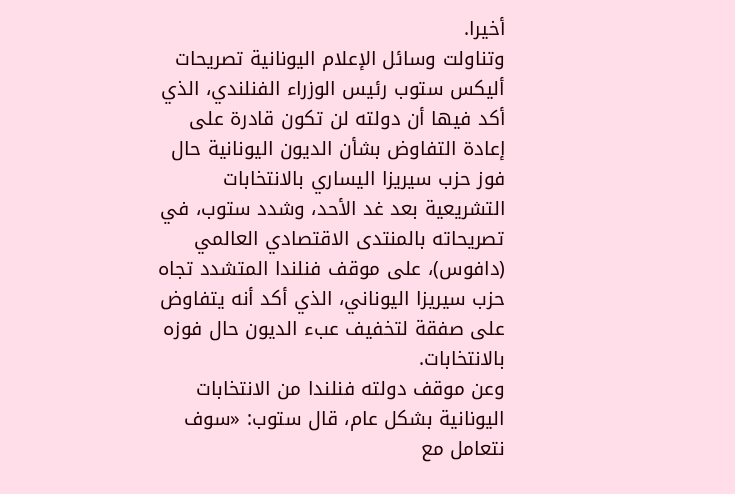أخيرا.
وتناولت وسائل الإعلام اليونانية تصريحات أليكس ستوب رئيس الوزراء الفنلندي، الذي أكد فيها أن دولته لن تكون قادرة على إعادة التفاوض بشأن الديون اليونانية حال فوز حزب سيريزا اليساري بالانتخابات التشريعية بعد غد الأحد، وشدد ستوب، في تصريحاته بالمنتدى الاقتصادي العالمي (دافوس)، على موقف فنلندا المتشدد تجاه حزب سيريزا اليوناني، الذي أكد أنه يتفاوض على صفقة لتخفيف عبء الديون حال فوزه بالانتخابات.
وعن موقف دولته فنلندا من الانتخابات اليونانية بشكل عام، قال ستوب: «سوف نتعامل مع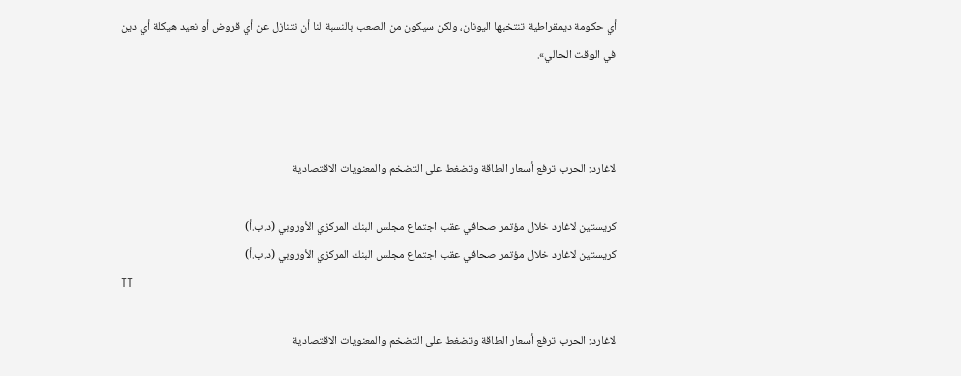أي حكومة ديمقراطية تنتخبها اليونان، ولكن سيكون من الصعب بالنسبة لنا أن نتنازل عن أي قروض أو نعيد هيكلة أي دين في الوقت الحالي».



لاغارد: الحرب ترفع أسعار الطاقة وتضغط على التضخم والمعنويات الاقتصادية

كريستين لاغارد خلال مؤتمر صحافي عقب اجتماع مجلس البنك المركزي الأوروبي (د.ب.أ)
كريستين لاغارد خلال مؤتمر صحافي عقب اجتماع مجلس البنك المركزي الأوروبي (د.ب.أ)
TT

لاغارد: الحرب ترفع أسعار الطاقة وتضغط على التضخم والمعنويات الاقتصادية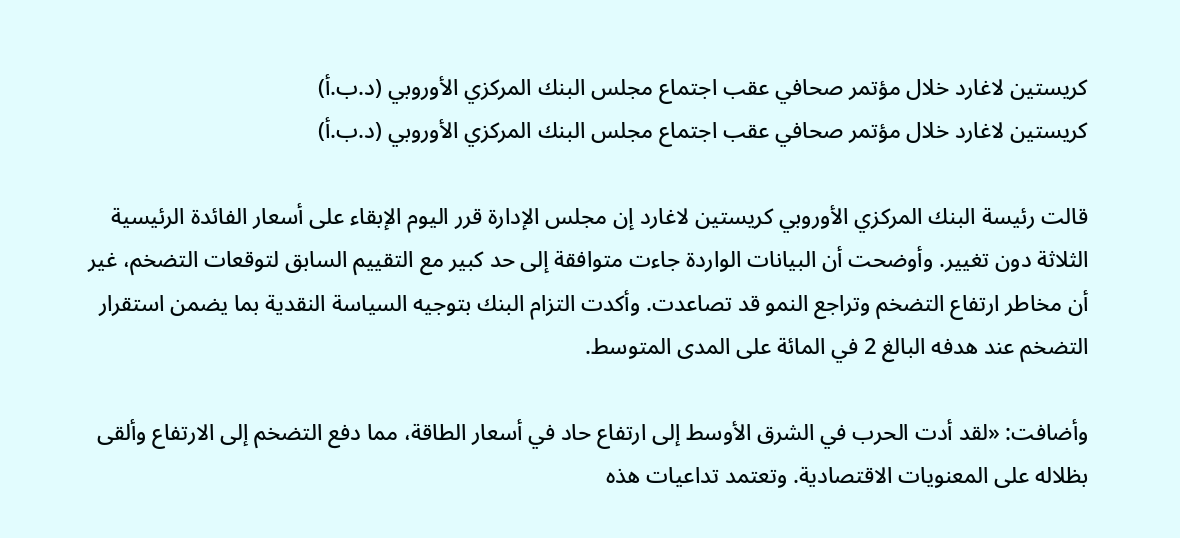كريستين لاغارد خلال مؤتمر صحافي عقب اجتماع مجلس البنك المركزي الأوروبي (د.ب.أ)
كريستين لاغارد خلال مؤتمر صحافي عقب اجتماع مجلس البنك المركزي الأوروبي (د.ب.أ)

قالت رئيسة البنك المركزي الأوروبي كريستين لاغارد إن مجلس الإدارة قرر اليوم الإبقاء على أسعار الفائدة الرئيسية الثلاثة دون تغيير. وأوضحت أن البيانات الواردة جاءت متوافقة إلى حد كبير مع التقييم السابق لتوقعات التضخم، غير أن مخاطر ارتفاع التضخم وتراجع النمو قد تصاعدت. وأكدت التزام البنك بتوجيه السياسة النقدية بما يضمن استقرار التضخم عند هدفه البالغ 2 في المائة على المدى المتوسط.

وأضافت: «لقد أدت الحرب في الشرق الأوسط إلى ارتفاع حاد في أسعار الطاقة، مما دفع التضخم إلى الارتفاع وألقى بظلاله على المعنويات الاقتصادية. وتعتمد تداعيات هذه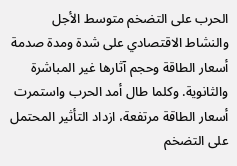الحرب على التضخم متوسط الأجل والنشاط الاقتصادي على شدة ومدة صدمة أسعار الطاقة وحجم آثارها غير المباشرة والثانوية. وكلما طال أمد الحرب واستمرت أسعار الطاقة مرتفعة، ازداد التأثير المحتمل على التضخم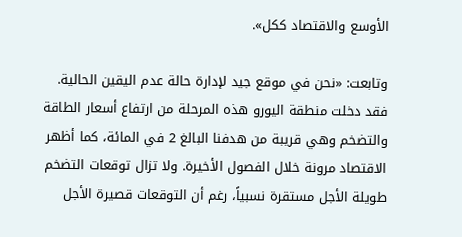الأوسع والاقتصاد ككل».

وتابعت: «نحن في موقع جيد لإدارة حالة عدم اليقين الحالية. فقد دخلت منطقة اليورو هذه المرحلة من ارتفاع أسعار الطاقة والتضخم وهي قريبة من هدفنا البالغ 2 في المائة، كما أظهر الاقتصاد مرونة خلال الفصول الأخيرة. ولا تزال توقعات التضخم طويلة الأجل مستقرة نسبياً، رغم أن التوقعات قصيرة الأجل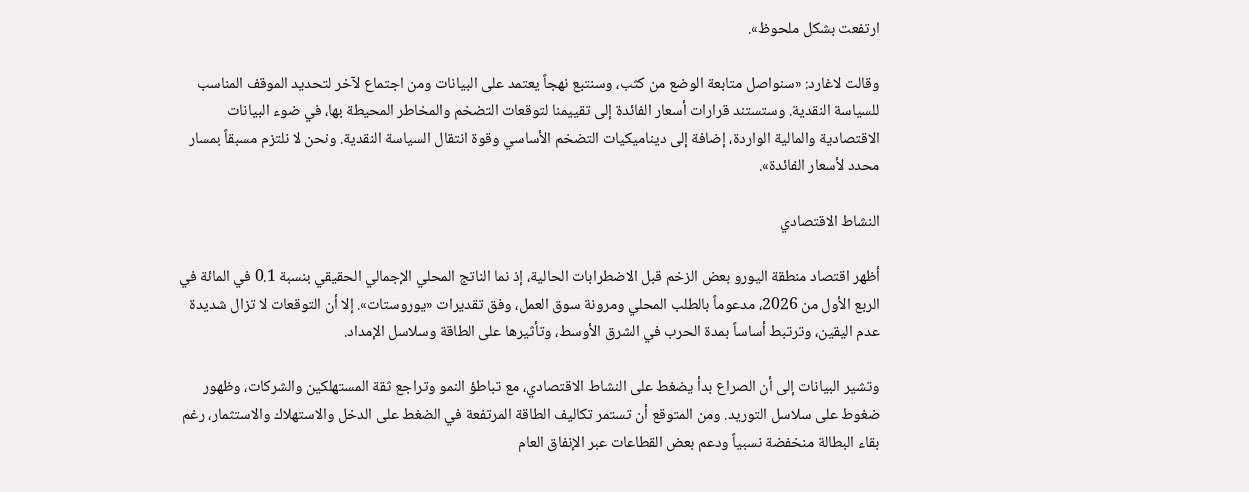ارتفعت بشكل ملحوظ».

وقالت لاغارد: «سنواصل متابعة الوضع من كثب، وسنتبع نهجاً يعتمد على البيانات ومن اجتماع لآخر لتحديد الموقف المناسب للسياسة النقدية. وستستند قرارات أسعار الفائدة إلى تقييمنا لتوقعات التضخم والمخاطر المحيطة بها، في ضوء البيانات الاقتصادية والمالية الواردة، إضافة إلى ديناميكيات التضخم الأساسي وقوة انتقال السياسة النقدية. ونحن لا نلتزم مسبقاً بمسار محدد لأسعار الفائدة».

النشاط الاقتصادي

أظهر اقتصاد منطقة اليورو بعض الزخم قبل الاضطرابات الحالية، إذ نما الناتج المحلي الإجمالي الحقيقي بنسبة 0.1 في المائة في الربع الأول من 2026، مدعوماً بالطلب المحلي ومرونة سوق العمل، وفق تقديرات «يوروستات». إلا أن التوقعات لا تزال شديدة عدم اليقين، وترتبط أساساً بمدة الحرب في الشرق الأوسط، وتأثيرها على الطاقة وسلاسل الإمداد.

وتشير البيانات إلى أن الصراع بدأ يضغط على النشاط الاقتصادي، مع تباطؤ النمو وتراجع ثقة المستهلكين والشركات، وظهور ضغوط على سلاسل التوريد. ومن المتوقع أن تستمر تكاليف الطاقة المرتفعة في الضغط على الدخل والاستهلاك والاستثمار، رغم بقاء البطالة منخفضة نسبياً ودعم بعض القطاعات عبر الإنفاق العام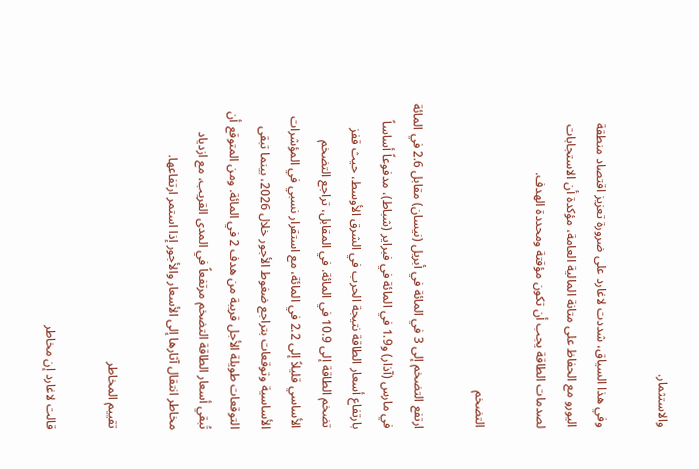والاستثمار.

وفي هذا السياق، شددت لاغارد على ضرورة تعزيز اقتصاد منطقة اليورو مع الحفاظ على متانة المالية العامة، مؤكدة أن الاستجابات لصدمات الطاقة يجب أن تكون مؤقتة ومحددة الهدف.

التضخم

ارتفع التضخم إلى 3 في المائة في أبريل (نيسان) مقابل 2.6 في المائة في مارس (آذار) و1.9 في المائة في فبراير (شباط)، مدفوعاً أساساً بارتفاع أسعار الطاقة نتيجة الحرب في الشرق الأوسط، حيث قفز تضخم الطاقة إلى 10.9 في المائة. في المقابل، تراجع التضخم الأساسي قليلاً إلى 2.2 في المائة، مع استقرار نسبي في المؤشرات الأساسية وتوقعات بتراجع ضغوط الأجور خلال 2026، بينما تبقى التوقعات طويلة الأجل قريبة من هدف 2 في المائة. ومن المتوقع أن تُبقي أسعار الطاقة التضخم مرتفعاً في المدى القريب، مع ازدياد مخاطر انتقال آثارها إلى الأسعار والأجور إذا استمر ارتفاعها.

تقييم المخاطر

قالت لاغارد إن مخاطر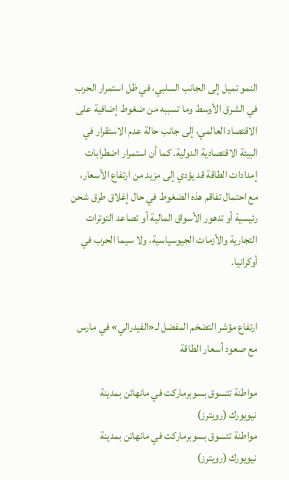النمو تميل إلى الجانب السلبي، في ظل استمرار الحرب في الشرق الأوسط وما تسببه من ضغوط إضافية على الاقتصاد العالمي، إلى جانب حالة عدم الاستقرار في البيئة الاقتصادية الدولية. كما أن استمرار اضطرابات إمدادات الطاقة قد يؤدي إلى مزيد من ارتفاع الأسعار، مع احتمال تفاقم هذه الضغوط في حال إغلاق طرق شحن رئيسية أو تدهور الأسواق المالية أو تصاعد التوترات التجارية والأزمات الجيوسياسية، ولا سيما الحرب في أوكرانيا.


ارتفاع مؤشر التضخم المفضل لـ«الفيدرالي» في مارس مع صعود أسعار الطاقة

مواطنة تتسوق بسوبرماركت في مانهاتن بمدينة نيويورك (رويترز)
مواطنة تتسوق بسوبرماركت في مانهاتن بمدينة نيويورك (رويترز)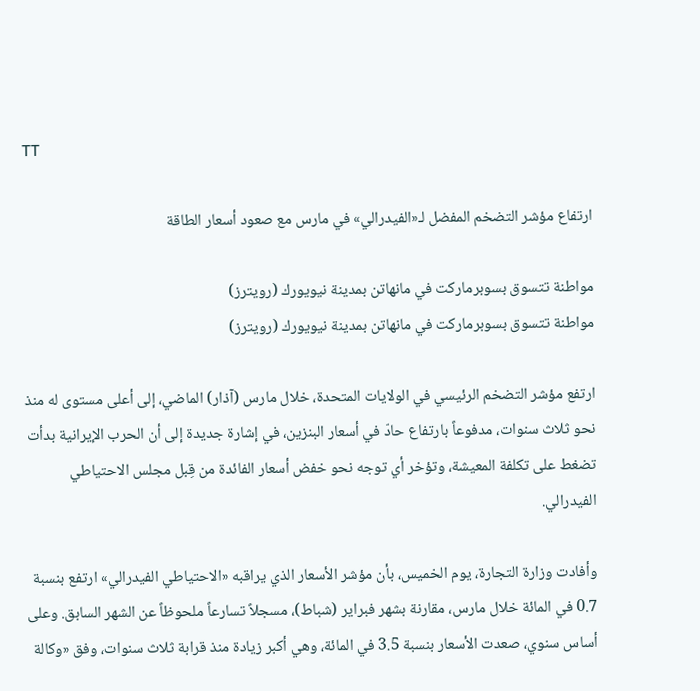TT

ارتفاع مؤشر التضخم المفضل لـ«الفيدرالي» في مارس مع صعود أسعار الطاقة

مواطنة تتسوق بسوبرماركت في مانهاتن بمدينة نيويورك (رويترز)
مواطنة تتسوق بسوبرماركت في مانهاتن بمدينة نيويورك (رويترز)

ارتفع مؤشر التضخم الرئيسي في الولايات المتحدة، خلال مارس (آذار) الماضي، إلى أعلى مستوى له منذ نحو ثلاث سنوات، مدفوعاً بارتفاع حادّ في أسعار البنزين، في إشارة جديدة إلى أن الحرب الإيرانية بدأت تضغط على تكلفة المعيشة، وتؤخر أي توجه نحو خفض أسعار الفائدة من قِبل مجلس الاحتياطي الفيدرالي.

وأفادت وزارة التجارة، يوم الخميس، بأن مؤشر الأسعار الذي يراقبه «الاحتياطي الفيدرالي» ارتفع بنسبة 0.7 في المائة خلال مارس، مقارنة بشهر فبراير (شباط)، مسجلاً تسارعاً ملحوظاً عن الشهر السابق. وعلى أساس سنوي، صعدت الأسعار بنسبة 3.5 في المائة، وهي أكبر زيادة منذ قرابة ثلاث سنوات، وفق «وكالة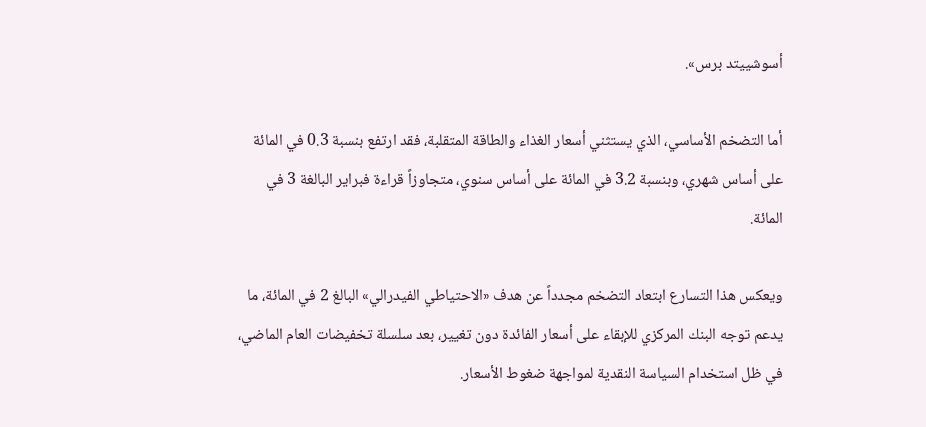أسوشييتد برس».

أما التضخم الأساسي، الذي يستثني أسعار الغذاء والطاقة المتقلبة، فقد ارتفع بنسبة 0.3 في المائة على أساس شهري، وبنسبة 3.2 في المائة على أساس سنوي، متجاوزاً قراءة فبراير البالغة 3 في المائة.

ويعكس هذا التسارع ابتعاد التضخم مجدداً عن هدف «الاحتياطي الفيدرالي» البالغ 2 في المائة، ما يدعم توجه البنك المركزي للإبقاء على أسعار الفائدة دون تغيير، بعد سلسلة تخفيضات العام الماضي، في ظل استخدام السياسة النقدية لمواجهة ضغوط الأسعار.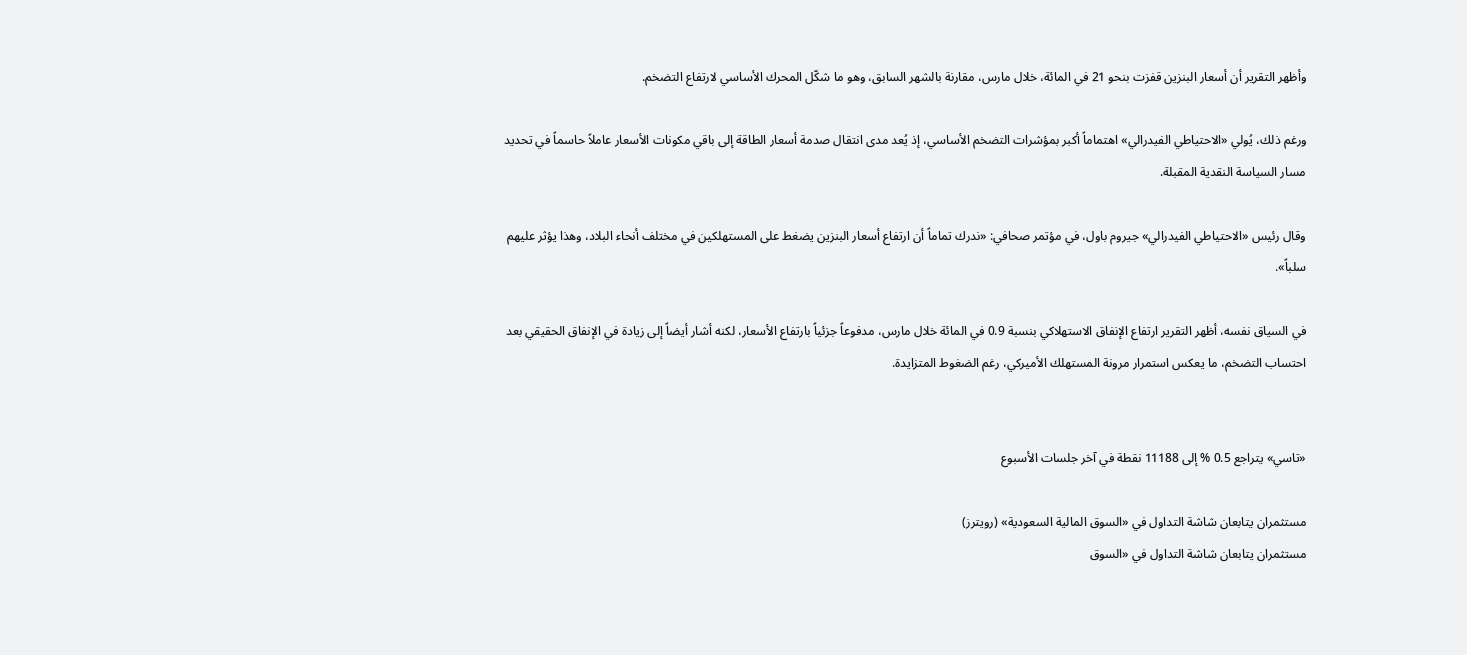وأظهر التقرير أن أسعار البنزين قفزت بنحو 21 في المائة، خلال مارس، مقارنة بالشهر السابق، وهو ما شكّل المحرك الأساسي لارتفاع التضخم.

ورغم ذلك، يُولي «الاحتياطي الفيدرالي» اهتماماً أكبر بمؤشرات التضخم الأساسي، إذ يُعد مدى انتقال صدمة أسعار الطاقة إلى باقي مكونات الأسعار عاملاً حاسماً في تحديد مسار السياسة النقدية المقبلة.

وقال رئيس «الاحتياطي الفيدرالي» جيروم باول، في مؤتمر صحافي: «ندرك تماماً أن ارتفاع أسعار البنزين يضغط على المستهلكين في مختلف أنحاء البلاد، وهذا يؤثر عليهم سلباً».

في السياق نفسه، أظهر التقرير ارتفاع الإنفاق الاستهلاكي بنسبة 0.9 في المائة خلال مارس، مدفوعاً جزئياً بارتفاع الأسعار، لكنه أشار أيضاً إلى زيادة في الإنفاق الحقيقي بعد احتساب التضخم، ما يعكس استمرار مرونة المستهلك الأميركي، رغم الضغوط المتزايدة.


«تاسي» يتراجع 0.5 % إلى 11188 نقطة في آخر جلسات الأسبوع

مستثمران يتابعان شاشة التداول في «السوق المالية السعودية» (رويترز)
مستثمران يتابعان شاشة التداول في «السوق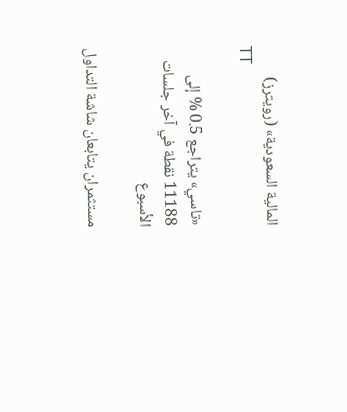المالية السعودية» (رويترز)
TT

«تاسي» يتراجع 0.5 % إلى 11188 نقطة في آخر جلسات الأسبوع

مستثمران يتابعان شاشة التداول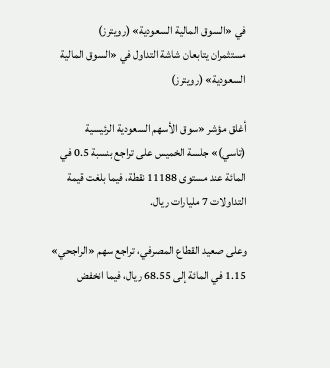في «السوق المالية السعودية» (رويترز)
مستثمران يتابعان شاشة التداول في «السوق المالية السعودية» (رويترز)

أغلق مؤشر «سوق الأسهم السعودية الرئيسية (تاسي)» جلسة الخميس على تراجع بنسبة 0.5 في المائة عند مستوى 11188 نقطة، فيما بلغت قيمة التداولات 7 مليارات ريال.

وعلى صعيد القطاع المصرفي، تراجع سهم «الراجحي» 1.15 في المائة إلى 68.55 ريال، فيما انخفض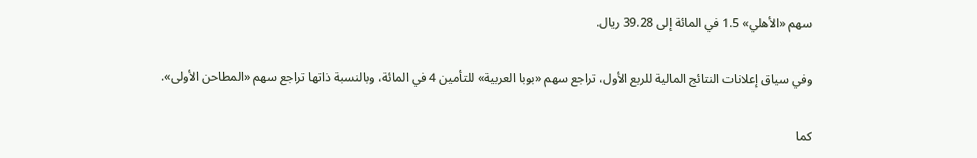سهم «الأهلي» 1.5 في المائة إلى 39.28 ريال.

وفي سياق إعلانات النتائج المالية للربع الأول، تراجع سهم «بوبا العربية» للتأمين 4 في المائة، وبالنسبة ذاتها تراجع سهم «المطاحن الأولى».

كما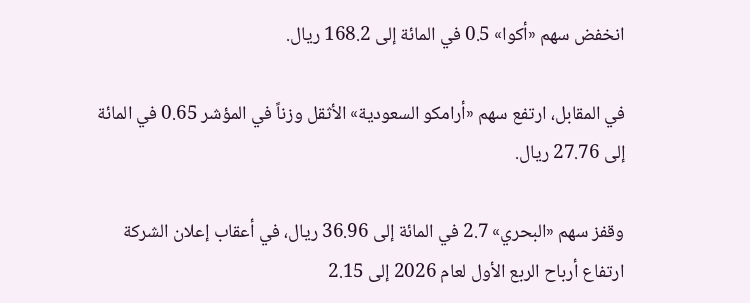انخفض سهم «أكوا» 0.5 في المائة إلى 168.2 ريال.

في المقابل، ارتفع سهم «أرامكو السعودية» الأثقل وزناً في المؤشر 0.65 في المائة إلى 27.76 ريال.

وقفز سهم «البحري» 2.7 في المائة إلى 36.96 ريال، في أعقاب إعلان الشركة ارتفاع أرباح الربع الأول لعام 2026 إلى 2.15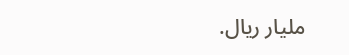مليار ريال.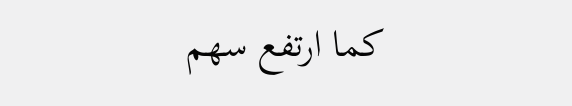كما ارتفع سهم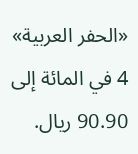«الحفر العربية» 4 في المائة إلى 90.90 ريال.